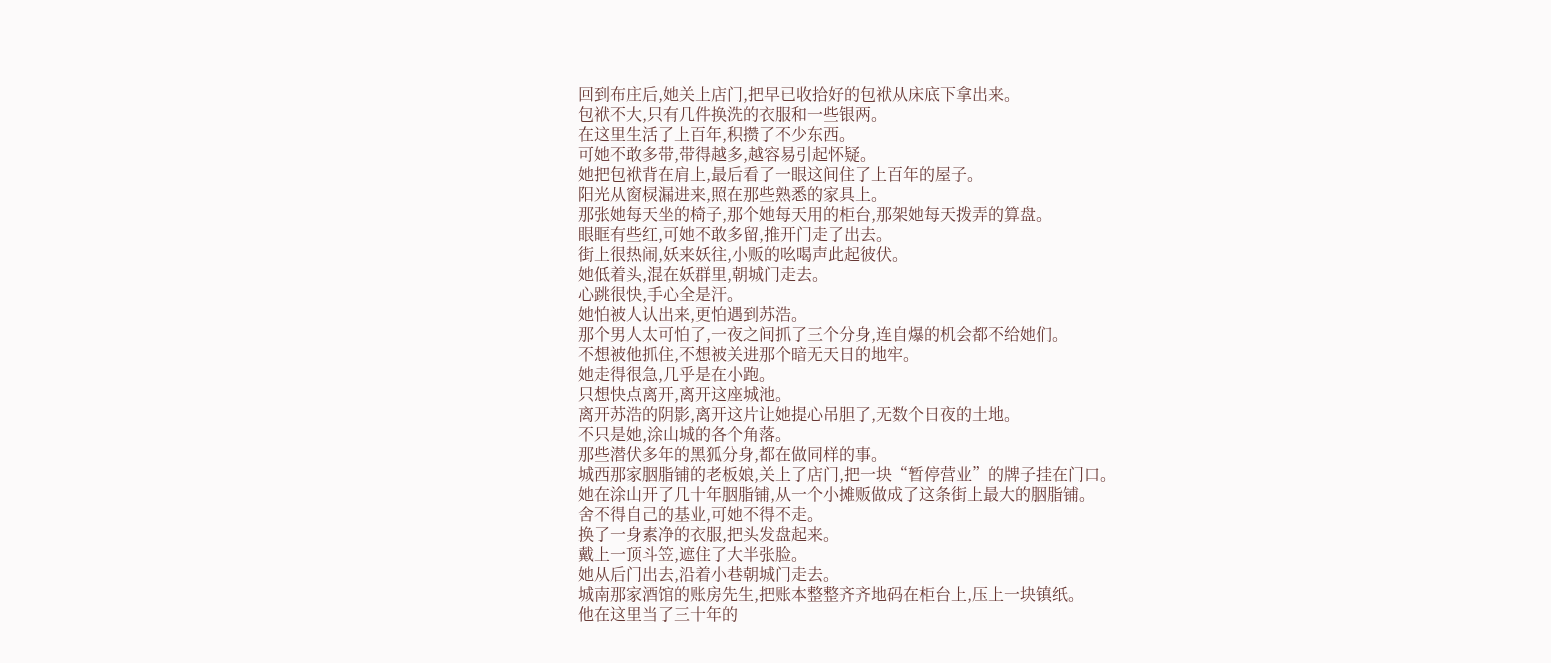回到布庄后,她关上店门,把早已收拾好的包袱从床底下拿出来。
包袱不大,只有几件换洗的衣服和一些银两。
在这里生活了上百年,积攒了不少东西。
可她不敢多带,带得越多,越容易引起怀疑。
她把包袱背在肩上,最后看了一眼这间住了上百年的屋子。
阳光从窗棂漏进来,照在那些熟悉的家具上。
那张她每天坐的椅子,那个她每天用的柜台,那架她每天拨弄的算盘。
眼眶有些红,可她不敢多留,推开门走了出去。
街上很热闹,妖来妖往,小贩的吆喝声此起彼伏。
她低着头,混在妖群里,朝城门走去。
心跳很快,手心全是汗。
她怕被人认出来,更怕遇到苏浩。
那个男人太可怕了,一夜之间抓了三个分身,连自爆的机会都不给她们。
不想被他抓住,不想被关进那个暗无天日的地牢。
她走得很急,几乎是在小跑。
只想快点离开,离开这座城池。
离开苏浩的阴影,离开这片让她提心吊胆了,无数个日夜的土地。
不只是她,涂山城的各个角落。
那些潜伏多年的黑狐分身,都在做同样的事。
城西那家胭脂铺的老板娘,关上了店门,把一块“暂停营业”的牌子挂在门口。
她在涂山开了几十年胭脂铺,从一个小摊贩做成了这条街上最大的胭脂铺。
舍不得自己的基业,可她不得不走。
换了一身素净的衣服,把头发盘起来。
戴上一顶斗笠,遮住了大半张脸。
她从后门出去,沿着小巷朝城门走去。
城南那家酒馆的账房先生,把账本整整齐齐地码在柜台上,压上一块镇纸。
他在这里当了三十年的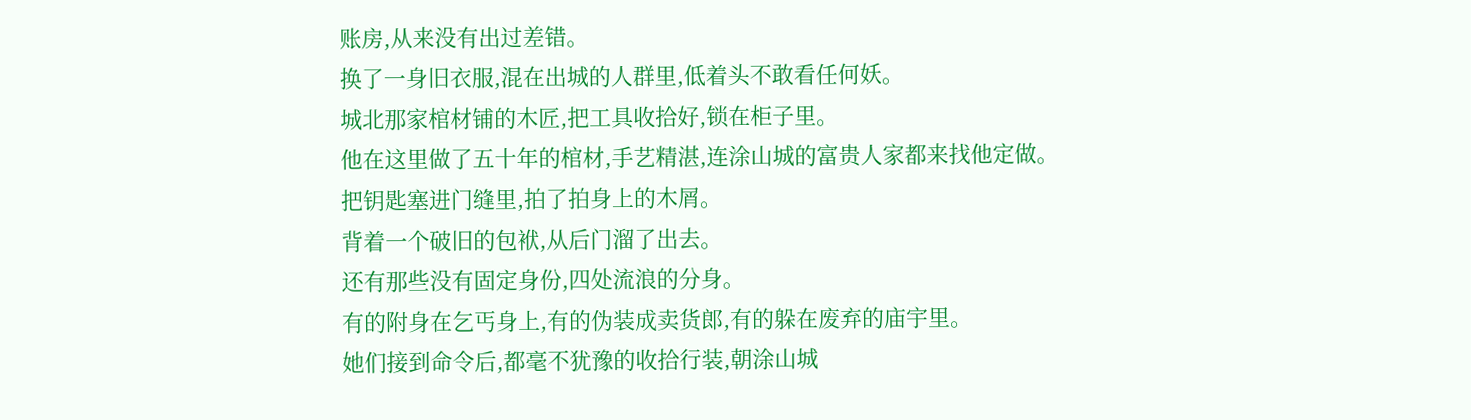账房,从来没有出过差错。
换了一身旧衣服,混在出城的人群里,低着头不敢看任何妖。
城北那家棺材铺的木匠,把工具收拾好,锁在柜子里。
他在这里做了五十年的棺材,手艺精湛,连涂山城的富贵人家都来找他定做。
把钥匙塞进门缝里,拍了拍身上的木屑。
背着一个破旧的包袱,从后门溜了出去。
还有那些没有固定身份,四处流浪的分身。
有的附身在乞丐身上,有的伪装成卖货郎,有的躲在废弃的庙宇里。
她们接到命令后,都毫不犹豫的收拾行装,朝涂山城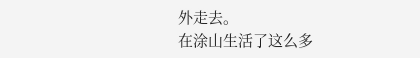外走去。
在涂山生活了这么多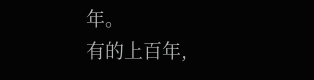年。
有的上百年,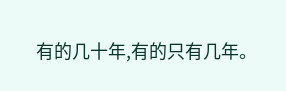有的几十年,有的只有几年。